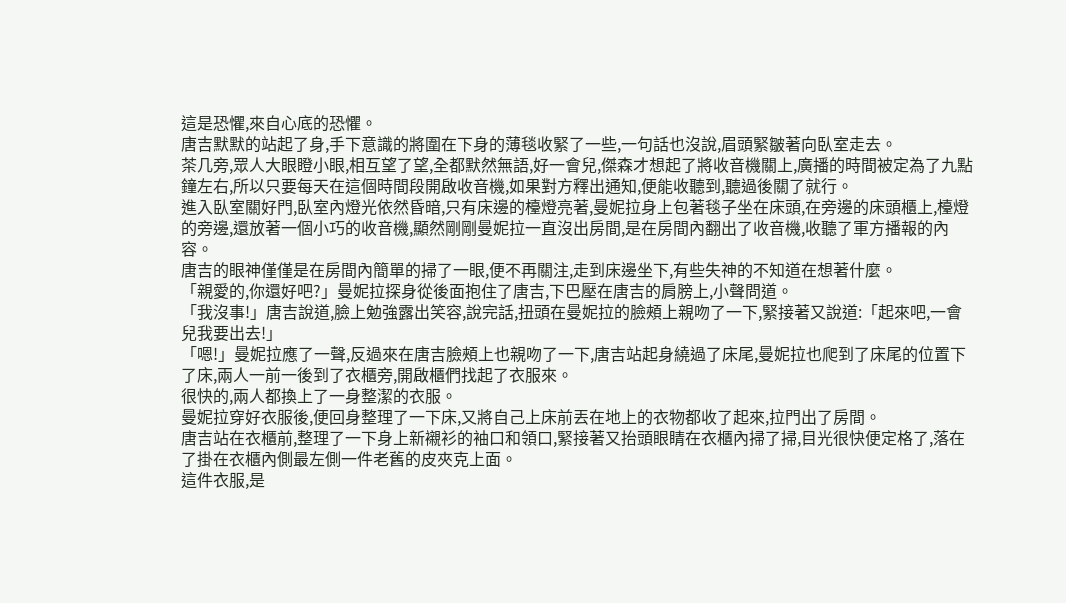這是恐懼,來自心底的恐懼。
唐吉默默的站起了身,手下意識的將圍在下身的薄毯收緊了一些,一句話也沒說,眉頭緊皺著向臥室走去。
茶几旁,眾人大眼瞪小眼,相互望了望,全都默然無語,好一會兒,傑森才想起了將收音機關上,廣播的時間被定為了九點鐘左右,所以只要每天在這個時間段開啟收音機,如果對方釋出通知,便能收聽到,聽過後關了就行。
進入臥室關好門,臥室內燈光依然昏暗,只有床邊的檯燈亮著,曼妮拉身上包著毯子坐在床頭,在旁邊的床頭櫃上,檯燈的旁邊,還放著一個小巧的收音機,顯然剛剛曼妮拉一直沒出房間,是在房間內翻出了收音機,收聽了軍方播報的內容。
唐吉的眼神僅僅是在房間內簡單的掃了一眼,便不再關注,走到床邊坐下,有些失神的不知道在想著什麼。
「親愛的,你還好吧?」曼妮拉探身從後面抱住了唐吉,下巴壓在唐吉的肩膀上,小聲問道。
「我沒事!」唐吉說道,臉上勉強露出笑容,說完話,扭頭在曼妮拉的臉頰上親吻了一下,緊接著又說道:「起來吧,一會兒我要出去!」
「嗯!」曼妮拉應了一聲,反過來在唐吉臉頰上也親吻了一下,唐吉站起身繞過了床尾,曼妮拉也爬到了床尾的位置下了床,兩人一前一後到了衣櫃旁,開啟櫃們找起了衣服來。
很快的,兩人都換上了一身整潔的衣服。
曼妮拉穿好衣服後,便回身整理了一下床,又將自己上床前丟在地上的衣物都收了起來,拉門出了房間。
唐吉站在衣櫃前,整理了一下身上新襯衫的袖口和領口,緊接著又抬頭眼睛在衣櫃內掃了掃,目光很快便定格了,落在了掛在衣櫃內側最左側一件老舊的皮夾克上面。
這件衣服,是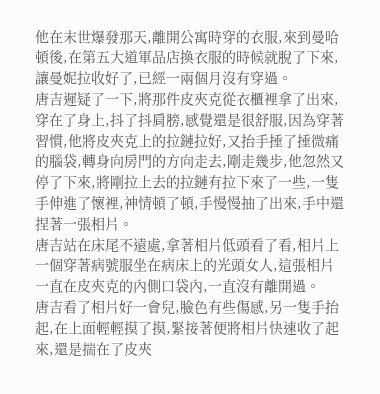他在末世爆發那天,離開公寓時穿的衣服,來到曼哈頓後,在第五大道軍品店換衣服的時候就脫了下來,讓曼妮拉收好了,已經一兩個月沒有穿過。
唐吉遲疑了一下,將那件皮夾克從衣櫃裡拿了出來,穿在了身上,抖了抖肩膀,感覺還是很舒服,因為穿著習慣,他將皮夾克上的拉鏈拉好,又抬手捶了捶微痛的腦袋,轉身向房門的方向走去,剛走幾步,他忽然又停了下來,將剛拉上去的拉鏈有拉下來了一些,一隻手伸進了懷裡,神情頓了頓,手慢慢抽了出來,手中還捏著一張相片。
唐吉站在床尾不遠處,拿著相片低頭看了看,相片上一個穿著病號服坐在病床上的光頭女人,這張相片一直在皮夾克的內側口袋內,一直沒有離開過。
唐吉看了相片好一會兒,臉色有些傷感,另一隻手抬起,在上面輕輕摸了摸,緊接著便將相片快速收了起來,還是揣在了皮夾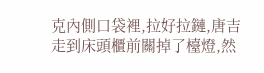克內側口袋裡,拉好拉鏈,唐吉走到床頭櫃前關掉了檯燈,然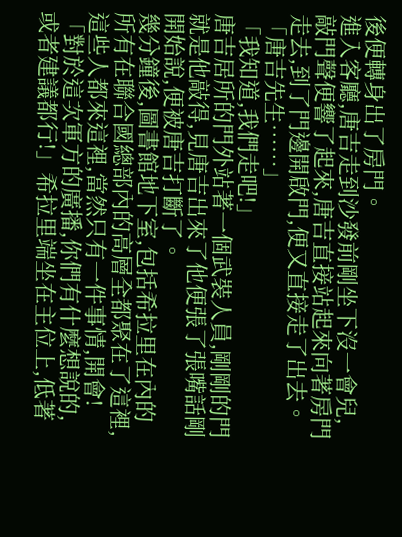後便轉身出了房門。
進入客廳,唐吉走到沙發前剛坐下沒一會兒,敲門聲便響了起來,唐吉直接站起來向著房門走去,到了門邊開啟門,便又直接走了出去。
「唐吉先生……」
「我知道,我們走吧!」
唐吉居所的門外站著一個武裝人員,剛剛的門就是他敲得,見唐吉出來了他便張了張嘴話剛開始說,便被唐吉打斷了。
幾分鐘後,圖書館地下室,包括希拉里在內的所有在聯合國總部內的高層全都聚在了這裡,這些人都來這裡,當然只有一件事情,開會!
「對於這次軍方的廣播,你們有什麼想說的,或者建議都行!」希拉里端坐在主位上,低著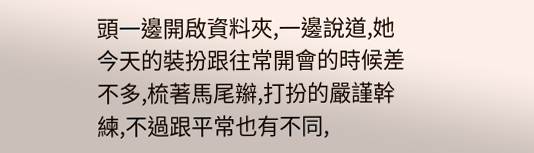頭一邊開啟資料夾,一邊說道,她今天的裝扮跟往常開會的時候差不多,梳著馬尾辮,打扮的嚴謹幹練,不過跟平常也有不同,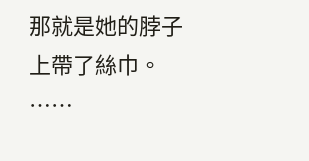那就是她的脖子上帶了絲巾。
……